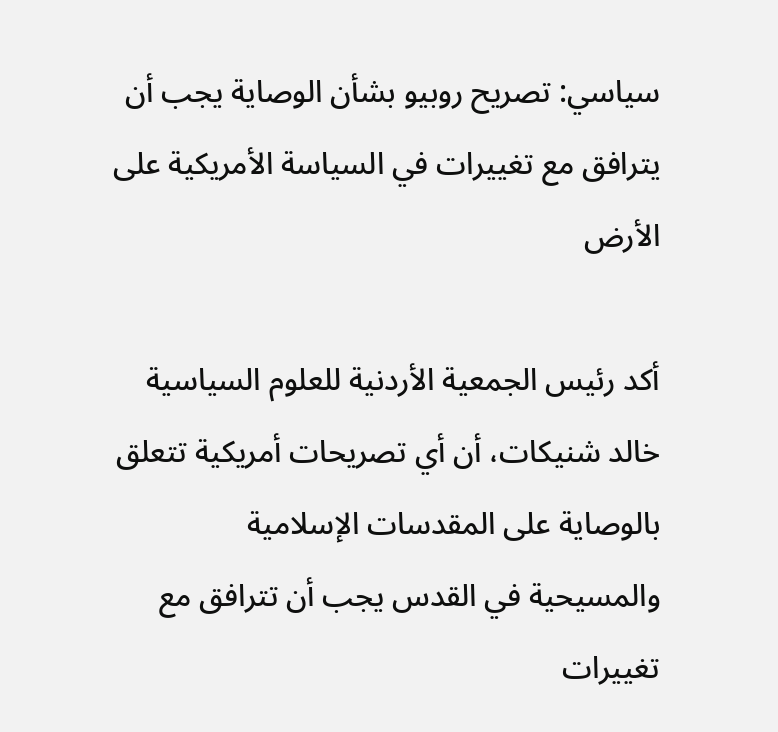سياسي: تصريح روبيو بشأن الوصاية يجب أن يترافق مع تغييرات في السياسة الأمريكية على الأرض

أكد رئيس الجمعية الأردنية للعلوم السياسية خالد شنيكات، أن أي تصريحات أمريكية تتعلق بالوصاية على المقدسات الإسلامية والمسيحية في القدس يجب أن تترافق مع تغييرات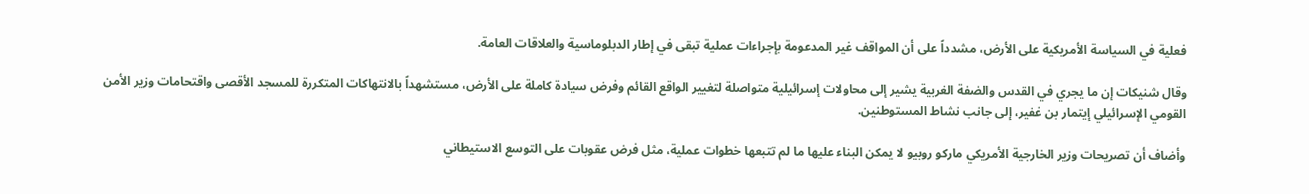فعلية في السياسة الأمريكية على الأرض، مشدداً على أن المواقف غير المدعومة بإجراءات عملية تبقى في إطار الدبلوماسية والعلاقات العامة.

وقال شنيكات إن ما يجري في القدس والضفة الغربية يشير إلى محاولات إسرائيلية متواصلة لتغيير الواقع القائم وفرض سيادة كاملة على الأرض، مستشهداً بالانتهاكات المتكررة للمسجد الأقصى واقتحامات وزير الأمن القومي الإسرائيلي إيتمار بن غفير، إلى جانب نشاط المستوطنين.

وأضاف أن تصريحات وزير الخارجية الأمريكي ماركو روبيو لا يمكن البناء عليها ما لم تتبعها خطوات عملية، مثل فرض عقوبات على التوسع الاستيطاني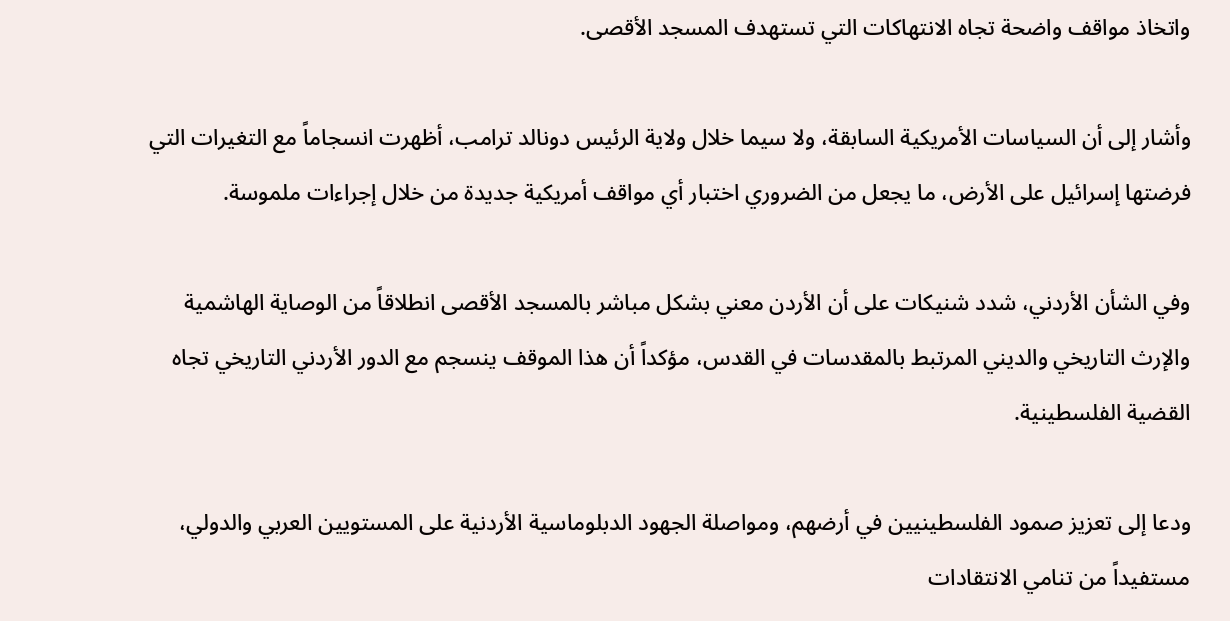واتخاذ مواقف واضحة تجاه الانتهاكات التي تستهدف المسجد الأقصى.

وأشار إلى أن السياسات الأمريكية السابقة، ولا سيما خلال ولاية الرئيس دونالد ترامب، أظهرت انسجاماً مع التغيرات التي فرضتها إسرائيل على الأرض، ما يجعل من الضروري اختبار أي مواقف أمريكية جديدة من خلال إجراءات ملموسة.

وفي الشأن الأردني، شدد شنيكات على أن الأردن معني بشكل مباشر بالمسجد الأقصى انطلاقاً من الوصاية الهاشمية والإرث التاريخي والديني المرتبط بالمقدسات في القدس، مؤكداً أن هذا الموقف ينسجم مع الدور الأردني التاريخي تجاه القضية الفلسطينية.

ودعا إلى تعزيز صمود الفلسطينيين في أرضهم، ومواصلة الجهود الدبلوماسية الأردنية على المستويين العربي والدولي، مستفيداً من تنامي الانتقادات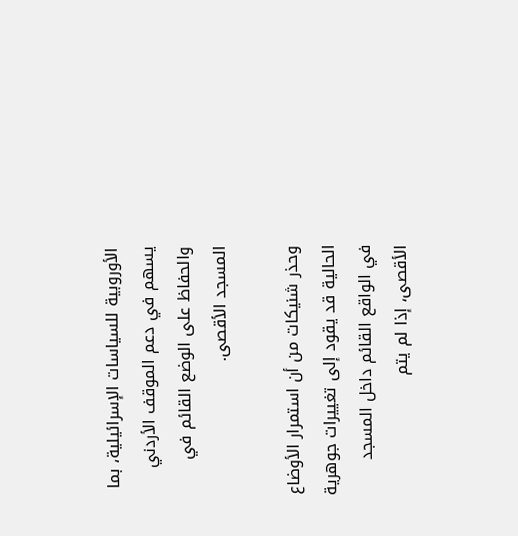الأوروبية للسياسات الإسرائيلية، بما يسهم في دعم الموقف الأردني والحفاظ على الوضع القائم في المسجد الأقصى.

وحذر شنيكات من أن استمرار الأوضاع الحالية قد يقود إلى تغييرات جوهرية في الواقع القائم داخل المسجد الأقصى، إذا لم يتم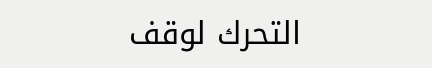التحرك لوقف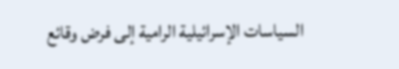السياسات الإسرائيلية الرامية إلى فرض وقائع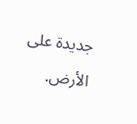جديدة على الأرض.